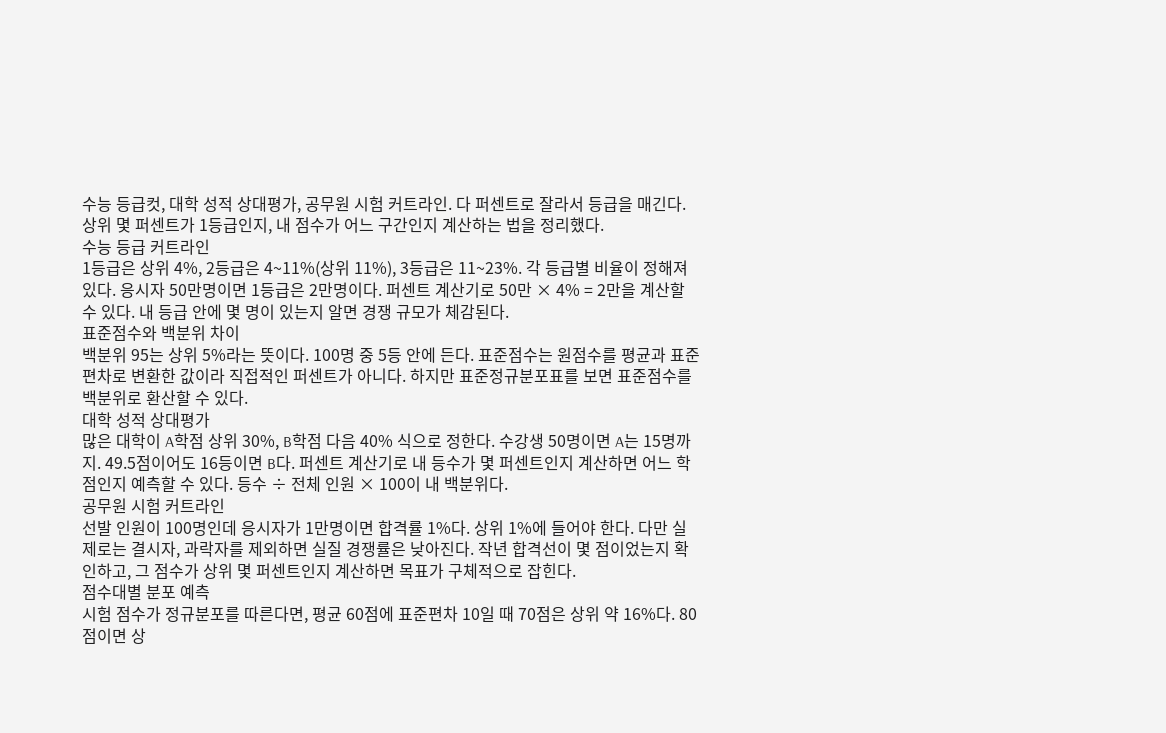수능 등급컷, 대학 성적 상대평가, 공무원 시험 커트라인. 다 퍼센트로 잘라서 등급을 매긴다. 상위 몇 퍼센트가 1등급인지, 내 점수가 어느 구간인지 계산하는 법을 정리했다.
수능 등급 커트라인
1등급은 상위 4%, 2등급은 4~11%(상위 11%), 3등급은 11~23%. 각 등급별 비율이 정해져 있다. 응시자 50만명이면 1등급은 2만명이다. 퍼센트 계산기로 50만 × 4% = 2만을 계산할 수 있다. 내 등급 안에 몇 명이 있는지 알면 경쟁 규모가 체감된다.
표준점수와 백분위 차이
백분위 95는 상위 5%라는 뜻이다. 100명 중 5등 안에 든다. 표준점수는 원점수를 평균과 표준편차로 변환한 값이라 직접적인 퍼센트가 아니다. 하지만 표준정규분포표를 보면 표준점수를 백분위로 환산할 수 있다.
대학 성적 상대평가
많은 대학이 A학점 상위 30%, B학점 다음 40% 식으로 정한다. 수강생 50명이면 A는 15명까지. 49.5점이어도 16등이면 B다. 퍼센트 계산기로 내 등수가 몇 퍼센트인지 계산하면 어느 학점인지 예측할 수 있다. 등수 ÷ 전체 인원 × 100이 내 백분위다.
공무원 시험 커트라인
선발 인원이 100명인데 응시자가 1만명이면 합격률 1%다. 상위 1%에 들어야 한다. 다만 실제로는 결시자, 과락자를 제외하면 실질 경쟁률은 낮아진다. 작년 합격선이 몇 점이었는지 확인하고, 그 점수가 상위 몇 퍼센트인지 계산하면 목표가 구체적으로 잡힌다.
점수대별 분포 예측
시험 점수가 정규분포를 따른다면, 평균 60점에 표준편차 10일 때 70점은 상위 약 16%다. 80점이면 상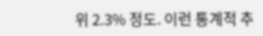위 2.3% 정도. 이런 통계적 추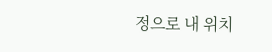정으로 내 위치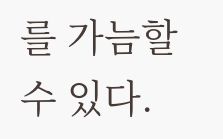를 가늠할 수 있다.